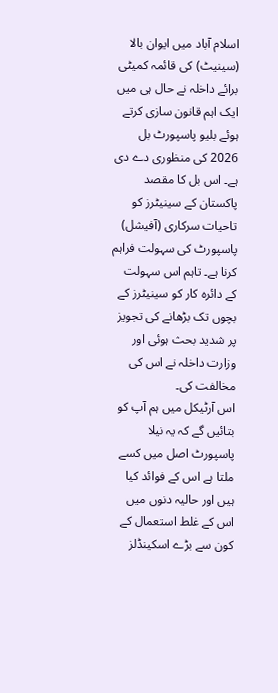اسلام آباد میں ایوان بالا (سینیٹ) کی قائمہ کمیٹی برائے داخلہ نے حال ہی میں ایک اہم قانون سازی کرتے ہوئے بلیو پاسپورٹ بل 2026 کی منظوری دے دی ہے۔ اس بل کا مقصد پاکستان کے سینیٹرز کو تاحیات سرکاری (آفیشل) پاسپورٹ کی سہولت فراہم کرنا ہے۔ تاہم اس سہولت کے دائرہ کار کو سینیٹرز کے بچوں تک بڑھانے کی تجویز پر شدید بحث ہوئی اور وزارت داخلہ نے اس کی مخالفت کی۔
اس آرٹیکل میں ہم آپ کو بتائیں گے کہ یہ نیلا پاسپورٹ اصل میں کسے ملتا ہے اس کے فوائد کیا ہیں اور حالیہ دنوں میں اس کے غلط استعمال کے کون سے بڑے اسکینڈلز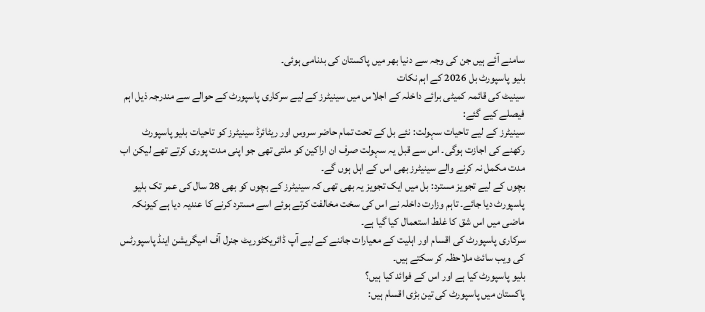سامنے آئے ہیں جن کی وجہ سے دنیا بھر میں پاکستان کی بدنامی ہوئی۔
بلیو پاسپورٹ بل 2026 کے اہم نکات
سینیٹ کی قائمہ کمیٹی برائے داخلہ کے اجلاس میں سینیٹرز کے لیے سرکاری پاسپورٹ کے حوالے سے مندرجہ ذیل اہم فیصلے کیے گئے:
سینیٹرز کے لیے تاحیات سہولت: نئے بل کے تحت تمام حاضر سروس اور ریٹائرڈ سینیٹرز کو تاحیات بلیو پاسپورٹ رکھنے کی اجازت ہوگی۔ اس سے قبل یہ سہولت صرف ان اراکین کو ملتی تھی جو اپنی مدت پوری کرتے تھے لیکن اب مدت مکمل نہ کرنے والے سینیٹرز بھی اس کے اہل ہوں گے۔
بچوں کے لیے تجویز مسترد: بل میں ایک تجویز یہ بھی تھی کہ سینیٹرز کے بچوں کو بھی 28 سال کی عمر تک بلیو پاسپورٹ دیا جائے۔ تاہم وزارت داخلہ نے اس کی سخت مخالفت کرتے ہوئے اسے مسترد کرنے کا عندیہ دیا ہے کیونکہ ماضی میں اس شق کا غلط استعمال کیا گیا ہے۔
سرکاری پاسپورٹ کی اقسام اور اہلیت کے معیارات جاننے کے لیے آپ ڈائریکٹوریٹ جنرل آف امیگریشن اینڈ پاسپورٹس کی ویب سائٹ ملاحظہ کر سکتے ہیں۔
بلیو پاسپورٹ کیا ہے اور اس کے فوائد کیا ہیں؟
پاکستان میں پاسپورٹ کی تین بڑی اقسام ہیں: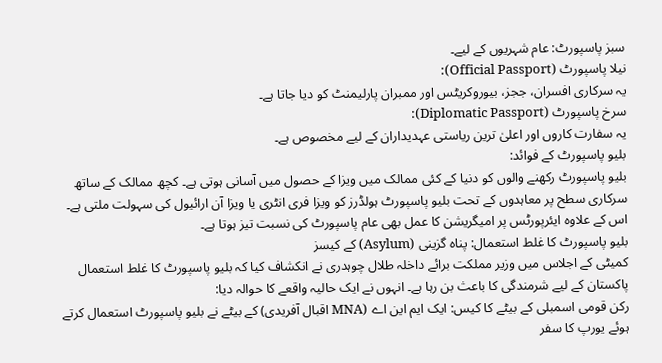سبز پاسپورٹ: عام شہریوں کے لیے۔
نیلا پاسپورٹ (Official Passport):
یہ سرکاری افسران، ججز، بیوروکریٹس اور ممبران پارلیمنٹ کو دیا جاتا ہے۔
سرخ پاسپورٹ (Diplomatic Passport):
یہ سفارت کاروں اور اعلیٰ ترین ریاستی عہدیداران کے لیے مخصوص ہے۔
بلیو پاسپورٹ کے فوائد:
بلیو پاسپورٹ رکھنے والوں کو دنیا کے کئی ممالک میں ویزا کے حصول میں آسانی ہوتی ہے۔ کچھ ممالک کے ساتھ سرکاری سطح پر معاہدوں کے تحت بلیو پاسپورٹ ہولڈرز کو ویزا فری انٹری یا ویزا آن ارائیول کی سہولت ملتی ہے۔ اس کے علاوہ ایئرپورٹس پر امیگریشن کا عمل بھی عام پاسپورٹ کی نسبت تیز ہوتا ہے۔
بلیو پاسپورٹ کا غلط استعمال: پناہ گزینی (Asylum) کے کیسز
کمیٹی کے اجلاس میں وزیر مملکت برائے داخلہ طلال چوہدری نے انکشاف کیا کہ بلیو پاسپورٹ کا غلط استعمال پاکستان کے لیے شرمندگی کا باعث بن رہا ہے۔ انہوں نے ایک حالیہ واقعے کا حوالہ دیا:
رکن قومی اسمبلی کے بیٹے کا کیس: ایک ایم این اے (MNA اقبال آفریدی) کے بیٹے نے بلیو پاسپورٹ استعمال کرتے ہوئے یورپ کا سفر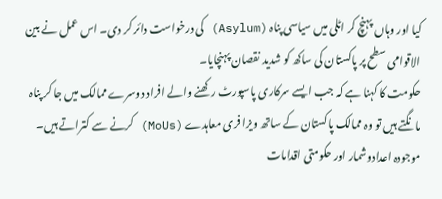کیا اور وہاں پہنچ کر اٹلی میں سیاسی پناہ (Asylum) کی درخواست دائر کر دی۔ اس عمل نے بین الاقوامی سطح پر پاکستان کی ساکھ کو شدید نقصان پہنچایا۔
حکومت کا کہنا ہے کہ جب ایسے سرکاری پاسپورٹ رکھنے والے افراد دوسرے ممالک میں جا کر پناہ مانگتے ہیں تو وہ ممالک پاکستان کے ساتھ ویزا فری معاہدے (MoUs) کرنے سے کتراتے ہیں۔
موجودہ اعدادوشمار اور حکومتی اقدامات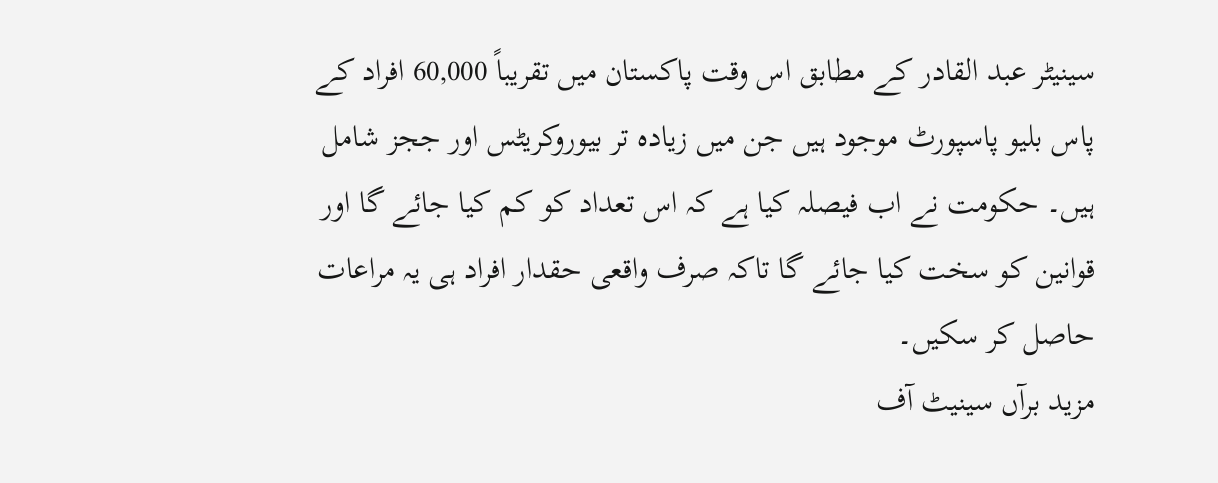سینیٹر عبد القادر کے مطابق اس وقت پاکستان میں تقریباً 60,000 افراد کے پاس بلیو پاسپورٹ موجود ہیں جن میں زیادہ تر بیوروکریٹس اور ججز شامل ہیں۔ حکومت نے اب فیصلہ کیا ہے کہ اس تعداد کو کم کیا جائے گا اور قوانین کو سخت کیا جائے گا تاکہ صرف واقعی حقدار افراد ہی یہ مراعات حاصل کر سکیں۔
مزید برآں سینیٹ آف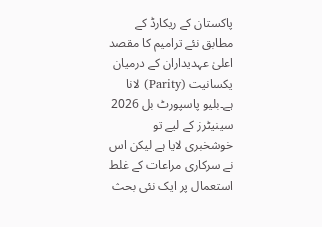پاکستان کے ریکارڈ کے مطابق نئے ترامیم کا مقصد اعلیٰ عہدیداران کے درمیان یکسانیت (Parity) لانا ہے۔بلیو پاسپورٹ بل 2026 سینیٹرز کے لیے تو خوشخبری لایا ہے لیکن اس نے سرکاری مراعات کے غلط استعمال پر ایک نئی بحث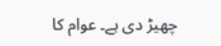چھیڑ دی ہے۔ عوام کا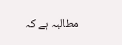مطالبہ ہے کہ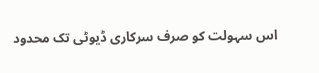اس سہولت کو صرف سرکاری ڈیوٹی تک محدود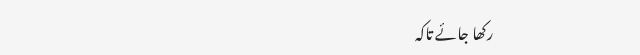رکھا جائے تاکہ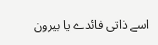اسے ذاتی فائدے یا بیرون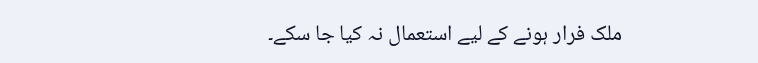ملک فرار ہونے کے لیے استعمال نہ کیا جا سکے۔